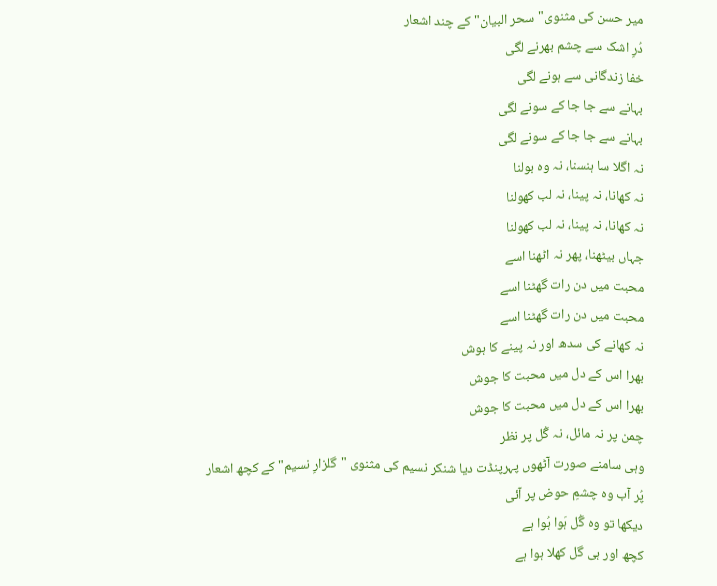میر حسن کی مثنوی"سحر البیان" کے چند اشعار
دُرِ اشک سے چشم بھرنے لگی
خفا زندگانی سے ہونے لگی
بہانے سے جا جا کے سونے لگی
بہانے سے جا جا کے سونے لگی
نہ اگلا سا ہنسنا، نہ وہ بولنا
نہ کھانا، نہ پینا، نہ لب کھولنا
نہ کھانا، نہ پینا، نہ لب کھولنا
جہاں بیٹھنا، پھر نہ اٹھنا اسے
محبت میں دن رات گھٹنا اسے
محبت میں دن رات گھٹنا اسے
نہ کھانے کی سدھ اور نہ پینے کا ہوش
بھرا اس کے دل میں محبت کا جوش
بھرا اس کے دل میں محبت کا جوش
چمن پر نہ مائل، نہ گُل پر نظر
وہی سامنے صورت آٹھوں پہرپنڈت دیا شنکر نسیم کی مثنوی "گلزارِ نسیم" کے کچھ اشعار
پُر آب وہ چشمِ حوض پر آئی
دیکھا تو وہ گُل ہَوا ہُوا ہے
کچھ اور ہی گل کھلا ہوا ہے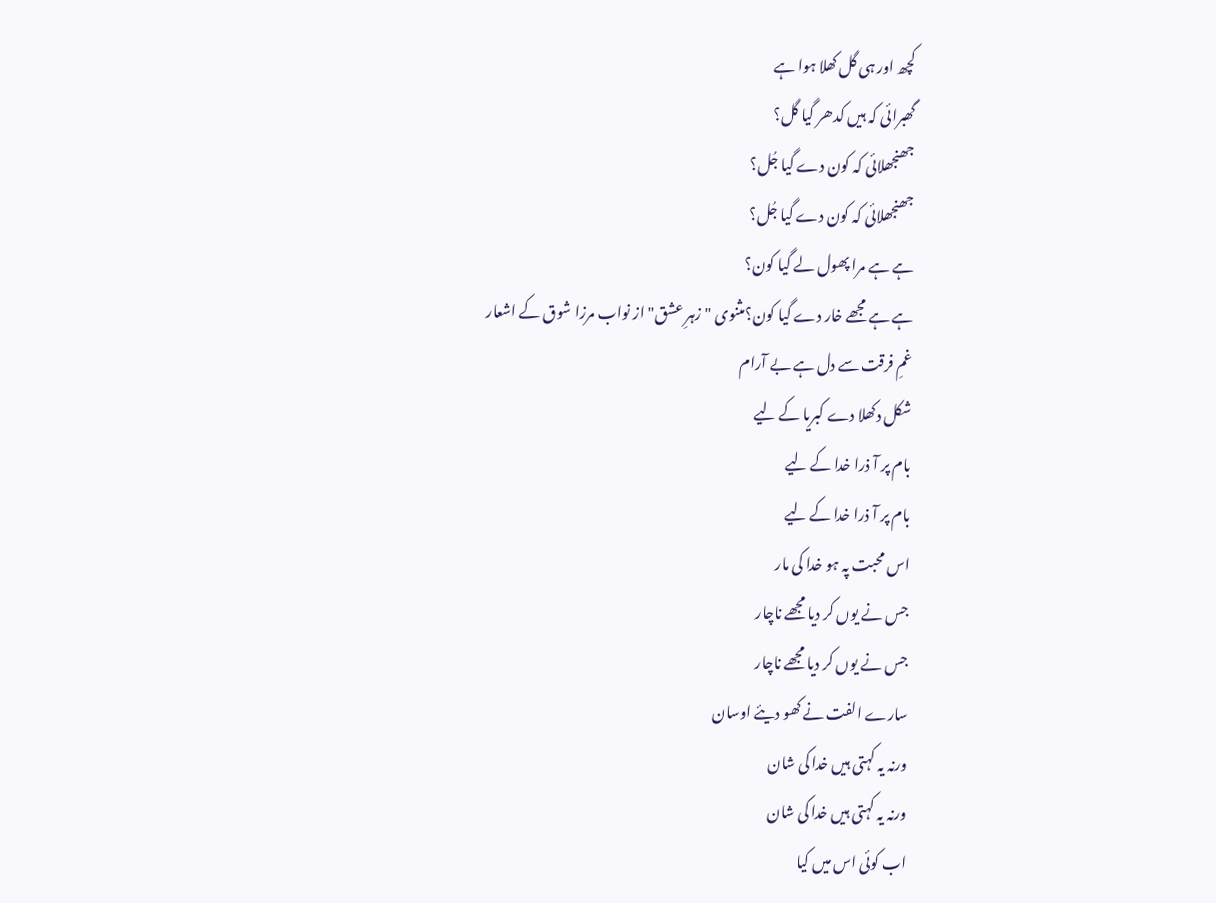کچھ اور ہی گل کھلا ہوا ہے
گھبرائی کہ ہیں کدھر گیا گل؟
جھنجھلائی کہ کون دے گیا جُل؟
جھنجھلائی کہ کون دے گیا جُل؟
ہے ہے مرا پھول لے گیا کون؟
ہے ہے مجھے خار دے گیا کون؟مثنوی "زہرِ عشق" از نواب مرزا شوق کے اشعار
غمِ فرقت سے دل ہے بے آرام
شکل دکھلا دے کبریا کے لیے
بام پر آ ذرا خدا کے لیے
بام پر آ ذرا خدا کے لیے
اس محبت پہ ہو خدا کی مار
جس نے یوں کر دیا مجھے ناچار
جس نے یوں کر دیا مجھے ناچار
سارے الفت نے کھو دیئے اوسان
ورنہ یہ کہتی ہیں خدا کی شان
ورنہ یہ کہتی ہیں خدا کی شان
اب کوئی اس میں کیا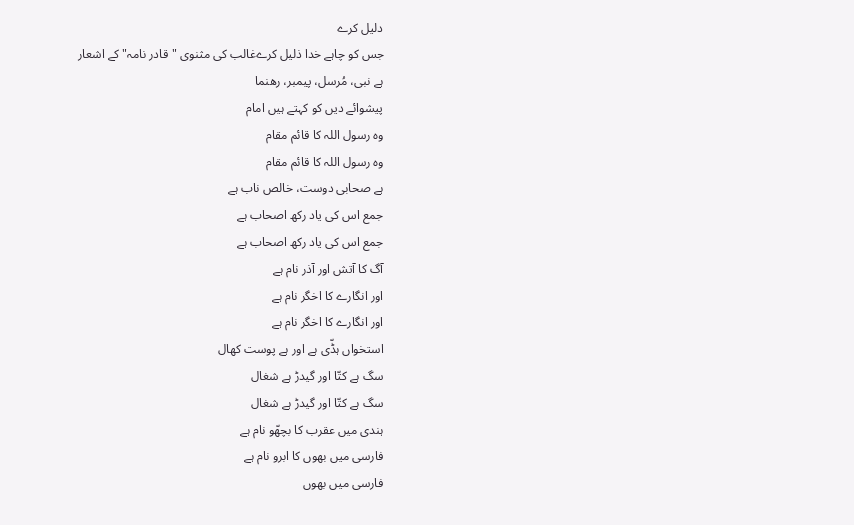دلیل کرے
جس کو چاہے خدا ذلیل کرےغالب کی مثنوی "قادر نامہ" کے اشعار
ہے نبی، مُرسل، پیمبر، رھنما
پیشوائے دیں کو کہتے ہیں امام
وہ رسول اللہ کا قائم مقام
وہ رسول اللہ کا قائم مقام
ہے صحابی دوست، خالص ناب ہے
جمع اس کی یاد رکھ اصحاب ہے
جمع اس کی یاد رکھ اصحاب ہے
آگ کا آتش اور آذر نام ہے
اور انگارے کا اخگر نام ہے
اور انگارے کا اخگر نام ہے
استخواں ہڈّی ہے اور ہے پوست کھال
سگ ہے کتّا اور گیدڑ ہے شغال
سگ ہے کتّا اور گیدڑ ہے شغال
ہندی میں عقرب کا بچھّو نام ہے
فارسی میں بھوں کا ابرو نام ہے
فارسی میں بھوں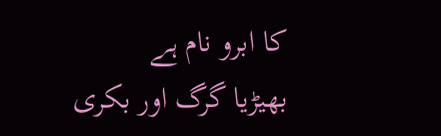کا ابرو نام ہے
بھیڑیا گرگ اور بکری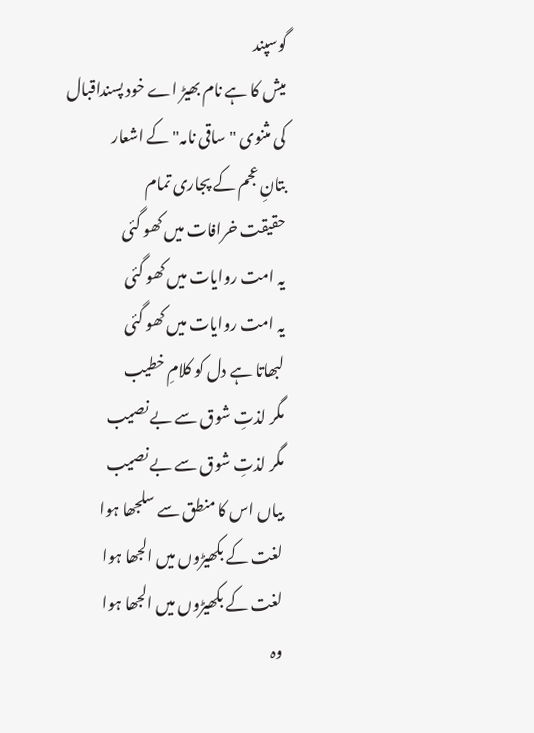گوسپند
میش کا ہے نام بھیڑ اے خود پسنداقبال کی مثنوی "ساقی نامہ" کے اشعار
بتانِ عجم کے پجاری تمام
حقيقت خرافات ميں کھو گئی
يہ امت روايات ميں کھو گئی
يہ امت روايات ميں کھو گئی
لبھاتا ہے دل کو کلامِ خطيب
مگر لذتِ شوق سے بے نصيب
مگر لذتِ شوق سے بے نصيب
بياں اس کا منطق سے سلجھا ہوا
لغت کے بکھيڑوں ميں الجھا ہوا
لغت کے بکھيڑوں ميں الجھا ہوا
وہ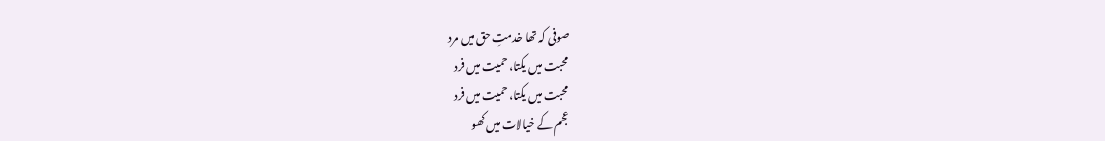صوفی کہ تھا خدمتِ حق ميں مرد
محبت ميں يکتا، حميت ميں فرد
محبت ميں يکتا، حميت ميں فرد
عجم کے خيالات ميں کھو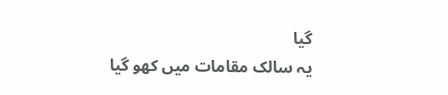گيا
يہ سالک مقامات ميں کھو گيا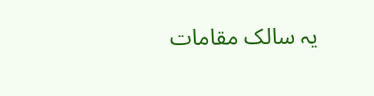يہ سالک مقامات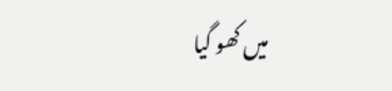ميں کھو گيا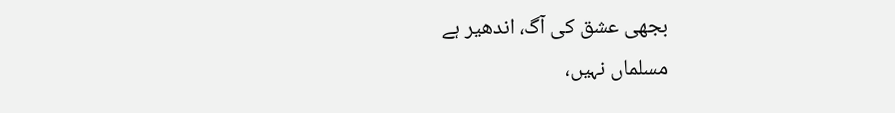بجھی عشق کی آگ، اندھير ہے
مسلماں نہيں،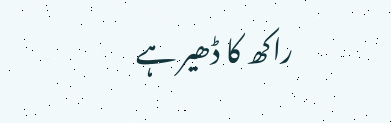راکھ کا ڈھير ہے